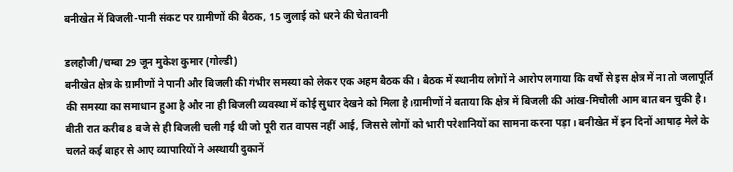बनीखेत में बिजली-पानी संकट पर ग्रामीणों की बैठक, 15 जुलाई को धरने की चेतावनी

डलहौजी/चम्बा 29 जून मुकेश कुमार (गोल्डी)
बनीखेत क्षेत्र के ग्रामीणों ने पानी और बिजली की गंभीर समस्या को लेकर एक अहम बैठक की। बैठक में स्थानीय लोगों ने आरोप लगाया कि वर्षों से इस क्षेत्र में ना तो जलापूर्ति की समस्या का समाधान हुआ है और ना ही बिजली व्यवस्था में कोई सुधार देखने को मिला है।ग्रामीणों ने बताया कि क्षेत्र में बिजली की आंख-मिचौली आम बात बन चुकी है। बीती रात करीब 8 बजे से ही बिजली चली गई थी जो पूरी रात वापस नहीं आई, जिससे लोगों को भारी परेशानियों का सामना करना पड़ा। बनीखेत में इन दिनों आषाढ़ मेले के चलते कई बाहर से आए व्यापारियों ने अस्थायी दुकानें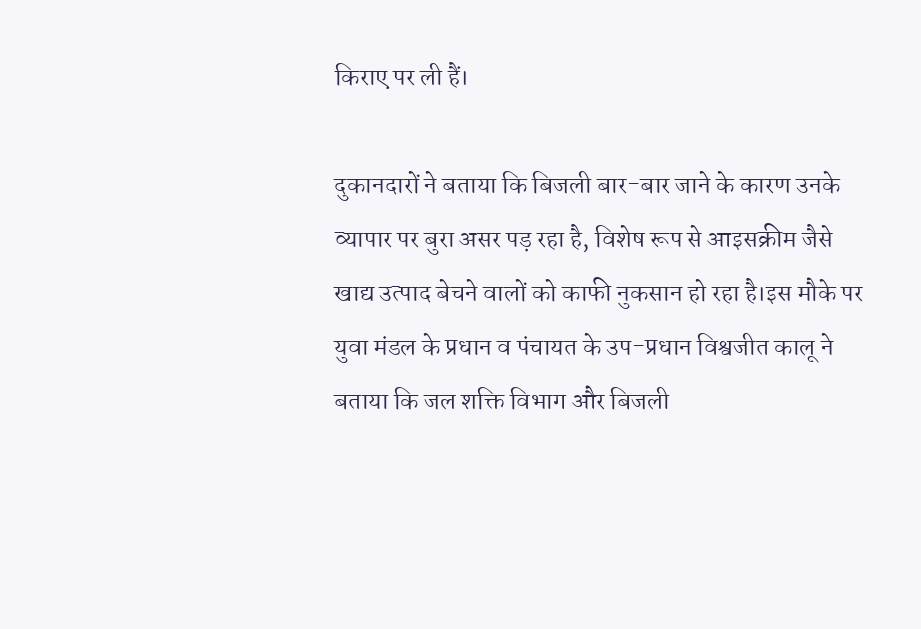किराए पर ली हैं।

दुकानदारों ने बताया कि बिजली बार-बार जाने के कारण उनके व्यापार पर बुरा असर पड़ रहा है, विशेष रूप से आइसक्रीम जैसे खाद्य उत्पाद बेचने वालों को काफी नुकसान हो रहा है।इस मौके पर युवा मंडल के प्रधान व पंचायत के उप-प्रधान विश्वजीत कालू ने बताया कि जल शक्ति विभाग और बिजली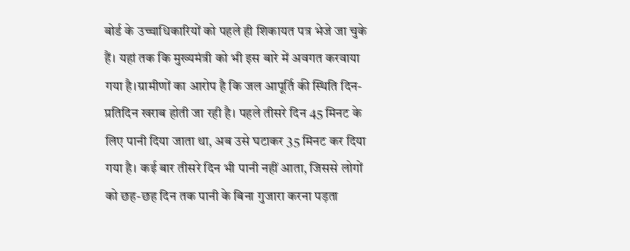बोर्ड के उच्चाधिकारियों को पहले ही शिकायत पत्र भेजे जा चुके हैं। यहां तक कि मुख्यमंत्री को भी इस बारे में अवगत करवाया गया है।ग्रामीणों का आरोप है कि जल आपूर्ति की स्थिति दिन-प्रतिदिन खराब होती जा रही है। पहले तीसरे दिन 45 मिनट के लिए पानी दिया जाता था, अब उसे घटाकर 35 मिनट कर दिया गया है। कई बार तीसरे दिन भी पानी नहीं आता, जिससे लोगों को छह-छह दिन तक पानी के बिना गुजारा करना पड़ता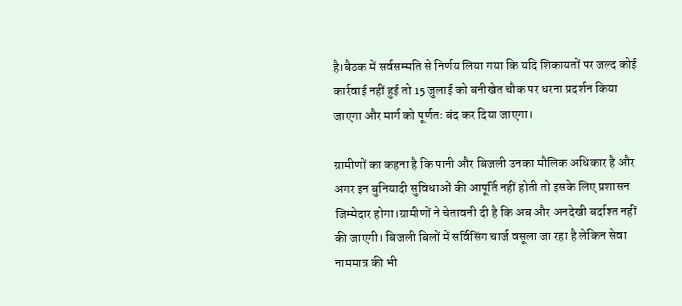है।बैठक में सर्वसम्मति से निर्णय लिया गया कि यदि शिकायतों पर जल्द कोई कार्रवाई नहीं हुई तो 15 जुलाई को बनीखेत चौक पर धरना प्रदर्शन किया जाएगा और मार्ग को पूर्णतः बंद कर दिया जाएगा।

ग्रामीणों का कहना है कि पानी और बिजली उनका मौलिक अधिकार है और अगर इन बुनियादी सुविधाओं की आपूर्ति नहीं होती तो इसके लिए प्रशासन जिम्मेदार होगा।ग्रामीणों ने चेतावनी दी है कि अब और अनदेखी बर्दाश्त नहीं की जाएगी। बिजली बिलों में सर्विसिंग चार्ज वसूला जा रहा है लेकिन सेवा नाममात्र की भी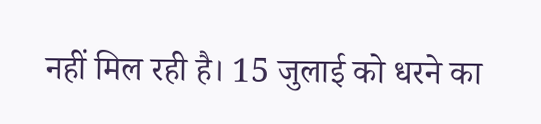नहीं मिल रही है। 15 जुलाई को धरने का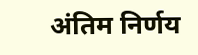अंतिम निर्णय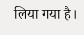लिया गया है।